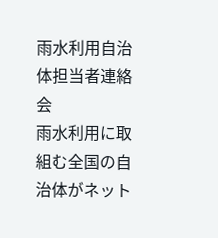雨水利用自治体担当者連絡会
雨水利用に取組む全国の自治体がネット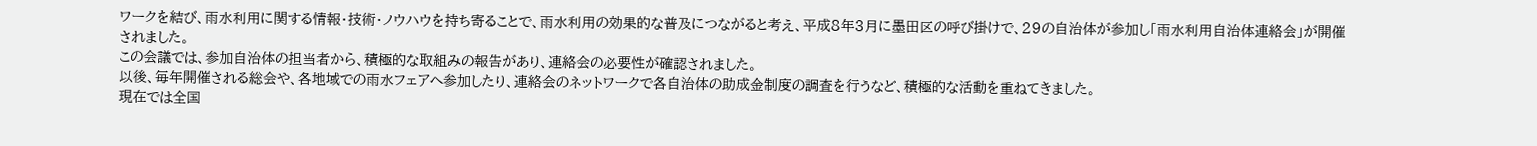ワークを結び、雨水利用に関する情報・技術・ノウハウを持ち寄ることで、雨水利用の効果的な普及につながると考え、平成8年3月に墨田区の呼び掛けで、29の自治体が参加し「雨水利用自治体連絡会」が開催されました。
この会議では、参加自治体の担当者から、積極的な取組みの報告があり、連絡会の必要性が確認されました。
以後、毎年開催される総会や、各地域での雨水フェアへ参加したり、連絡会のネットワークで各自治体の助成金制度の調査を行うなど、積極的な活動を重ねてきました。
現在では全国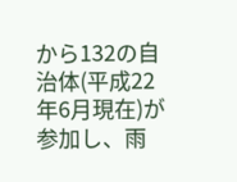から132の自治体(平成22年6月現在)が参加し、雨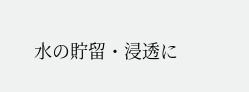水の貯留・浸透に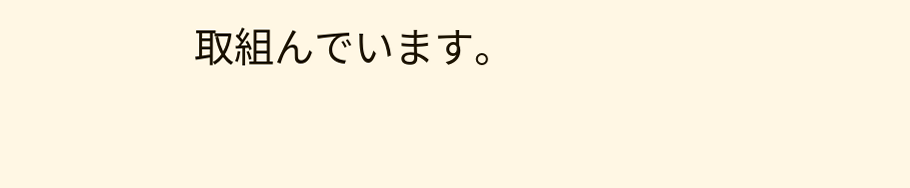取組んでいます。